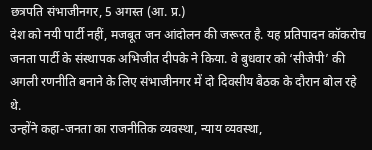छत्रपति संभाजीनगर, 5 अगस्त (आ. प्र.)
देश को नयी पार्टी नहीं, मजबूत जन आंदोलन की जरूरत है. यह प्रतिपादन कॉकरोच जनता पार्टी के संस्थापक अभिजीत दीपके ने किया. वे बुधवार को ‘सीजेपी’ की अगली रणनीति बनाने के लिए संभाजीनगर में दो दिवसीय बैठक के दौरान बोल रहे थे.
उन्होंने कहा-जनता का राजनीतिक व्यवस्था, न्याय व्यवस्था,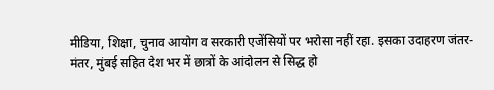मीडिया, शिक्षा, चुनाव आयोग व सरकारी एजेंसियों पर भरोसा नहीं रहा. इसका उदाहरण जंतर- मंतर, मुंबई सहित देश भर में छात्रों के आंदोलन से सिद्ध हो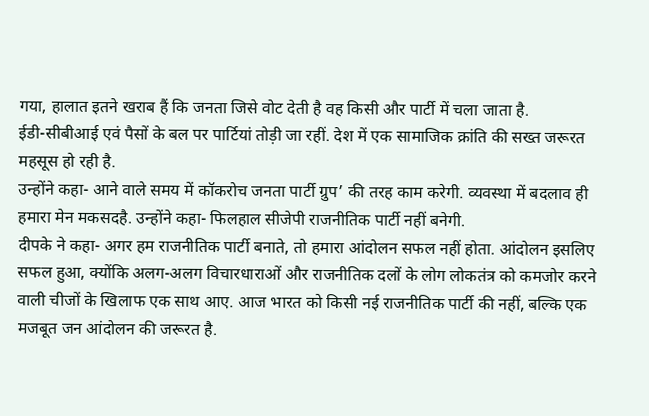गया, हालात इतने खराब हैं कि जनता जिसे वोट देती है वह किसी और पार्टी में चला जाता है.
ईडी-सीबीआई एवं पैसों के बल पर पार्टियां तोड़ी जा रहीं. देश में एक सामाजिक क्रांति की सख्त जरूरत महसूस हो रही है.
उन्होंने कहा- आने वाले समय में कॉकरोच जनता पार्टी ग्रुप’ की तरह काम करेगी. व्यवस्था में बदलाव ही हमारा मेन मकसदहै. उन्होंने कहा- फिलहाल सीजेपी राजनीतिक पार्टी नहीं बनेगी.
दीपके ने कहा- अगर हम राजनीतिक पार्टी बनाते, तो हमारा आंदोलन सफल नहीं होता. आंदोलन इसलिए सफल हुआ, क्योंकि अलग-अलग विचारधाराओं और राजनीतिक दलों के लोग लोकतंत्र को कमजोर करने वाली चीजों के खिलाफ एक साथ आए. आज भारत को किसी नई राजनीतिक पार्टी की नहीं, बल्कि एक मजबूत जन आंदोलन की जरूरत है.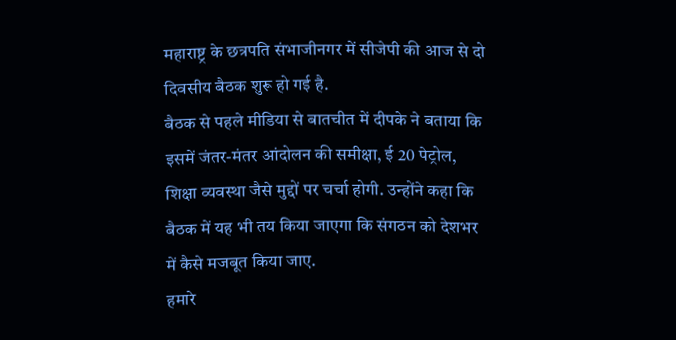महाराष्ट्र के छत्रपति संभाजीनगर में सीजेपी की आज से दो दिवसीय बैठक शुरू हो गई है.
बैठक से पहले मीडिया से बातचीत में दीपके ने बताया कि इसमें जंतर-मंतर आंदोलन की समीक्षा, ई 20 पेट्रोल, शिक्षा व्यवस्था जैसे मुद्दों पर चर्चा होगी. उन्होंने कहा कि बैठक में यह भी तय किया जाएगा कि संगठन को देशभर में कैसे मजबूत किया जाए.
हमारे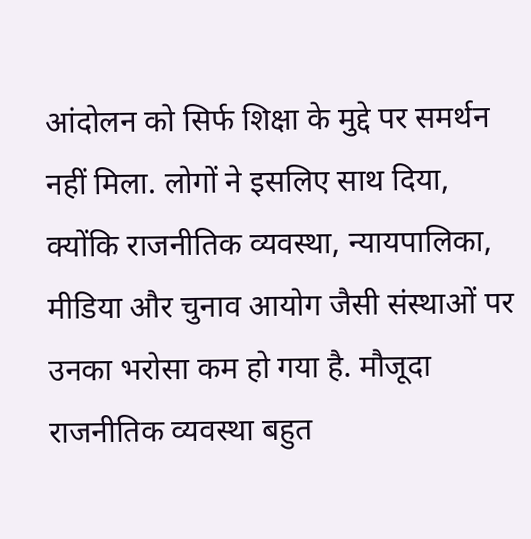आंदोलन को सिर्फ शिक्षा के मुद्दे पर समर्थन नहीं मिला. लोगों ने इसलिए साथ दिया, क्योंकि राजनीतिक व्यवस्था, न्यायपालिका, मीडिया और चुनाव आयोग जैसी संस्थाओं पर उनका भरोसा कम हो गया है. मौजूदा राजनीतिक व्यवस्था बहुत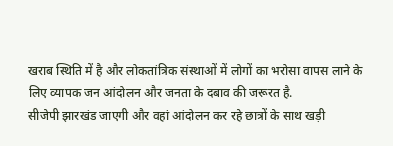खराब स्थिति में है और लोकतांत्रिक संस्थाओं में लोगों का भरोसा वापस लाने के लिए व्यापक जन आंदोलन और जनता के दबाव की जरूरत है.
सीजेपी झारखंड जाएगी और वहां आंदोलन कर रहे छात्रों के साथ खड़ी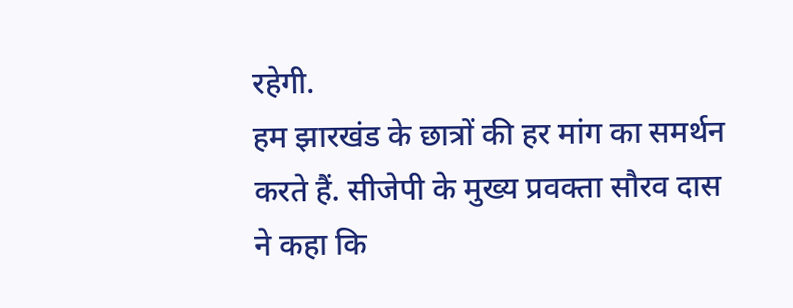रहेगी.
हम झारखंड के छात्रों की हर मांग का समर्थन करते हैं. सीजेपी के मुख्य प्रवक्ता सौरव दास ने कहा कि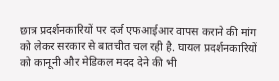छात्र प्रदर्शनकारियों पर दर्ज एफआईआर वापस कराने की मांग को लेकर सरकार से बातचीत चल रही है. घायल प्रदर्शनकारियों को कानूनी और मेडिकल मदद देने की भी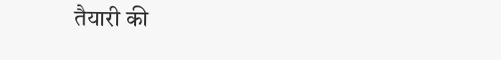तैयारी की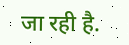जा रही है.